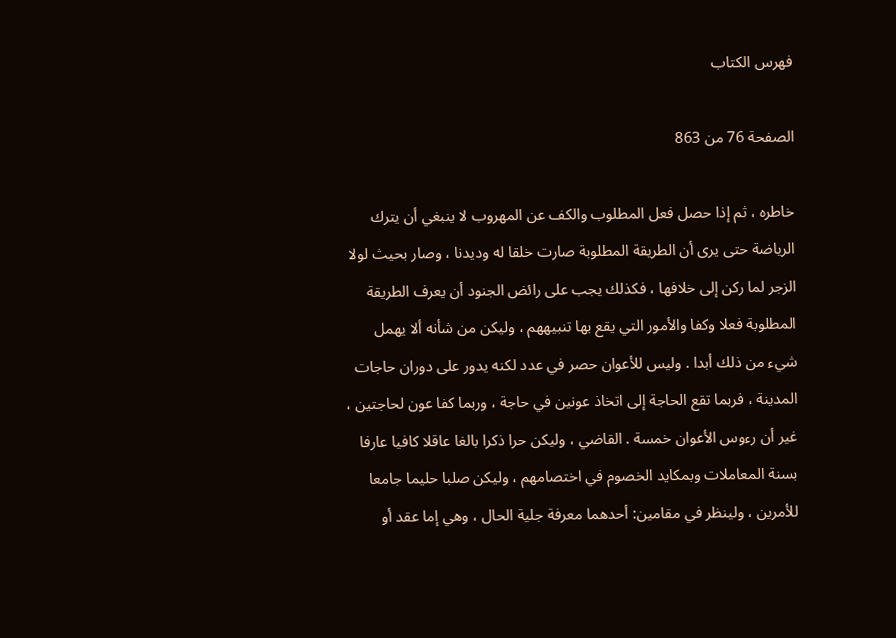فهرس الكتاب

الصفحة 76 من 863

خاطره ، ثم إذا حصل فعل المطلوب والكف عن المهروب لا ينبغي أن يترك الرياضة حتى يرى أن الطريقة المطلوبة صارت خلقا له وديدنا ، وصار بحيث لولا الزجر لما ركن إلى خلافها ، فكذلك يجب على رائض الجنود أن يعرف الطريقة المطلوبة فعلا وكفا والأمور التي يقع بها تنبيههم ، وليكن من شأنه ألا يهمل شيء من ذلك أبدا . وليس للأعوان حصر في عدد لكنه يدور على دوران حاجات المدينة ، فربما تقع الحاجة إلى اتخاذ عونين في حاجة ، وربما كفا عون لحاجتين ، غير أن رءوس الأعوان خمسة . القاضي ، وليكن حرا ذكرا بالغا عاقلا كافيا عارفا بسنة المعاملات وبمكايد الخصوم في اختصامهم ، وليكن صلبا حليما جامعا للأمرين ، ولينظر في مقامين: أحدهما معرفة جلية الحال ، وهي إما عقد أو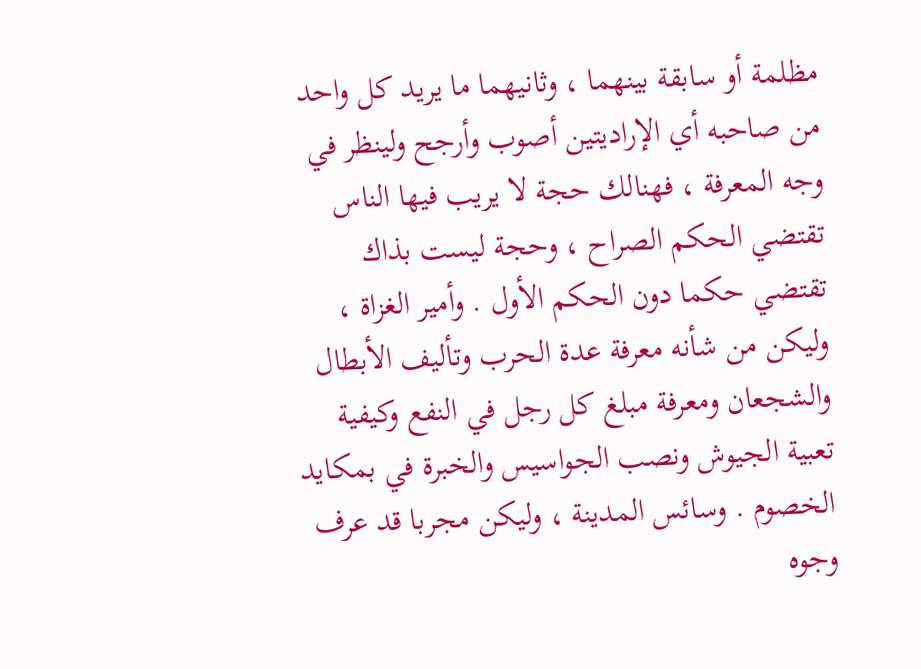مظلمة أو سابقة بينهما ، وثانيهما ما يريد كل واحد من صاحبه أي الإراديتين أصوب وأرجح ولينظر في وجه المعرفة ، فهنالك حجة لا يريب فيها الناس تقتضي الحكم الصراح ، وحجة ليست بذاك تقتضي حكما دون الحكم الأول . وأمير الغزاة ، وليكن من شأنه معرفة عدة الحرب وتأليف الأبطال والشجعان ومعرفة مبلغ كل رجل في النفع وكيفية تعبية الجيوش ونصب الجواسيس والخبرة في بمكايد الخصوم . وسائس المدينة ، وليكن مجربا قد عرف وجوه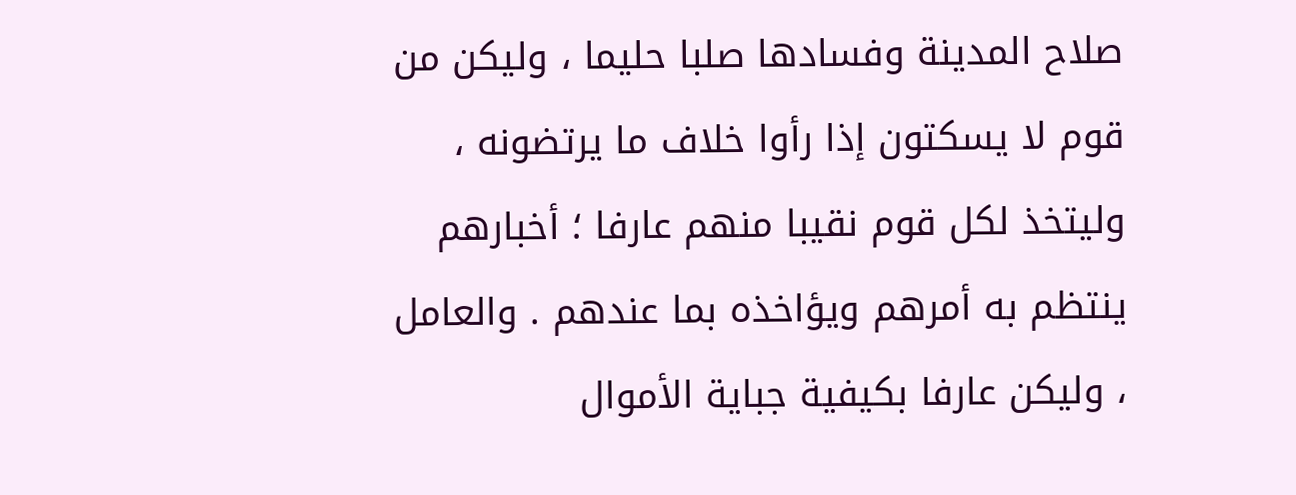صلاح المدينة وفسادها صلبا حليما ، وليكن من قوم لا يسكتون إذا رأوا خلاف ما يرتضونه ، وليتخذ لكل قوم نقيبا منهم عارفا ؛ أخبارهم ينتظم به أمرهم ويؤاخذه بما عندهم . والعامل ، وليكن عارفا بكيفية جباية الأموال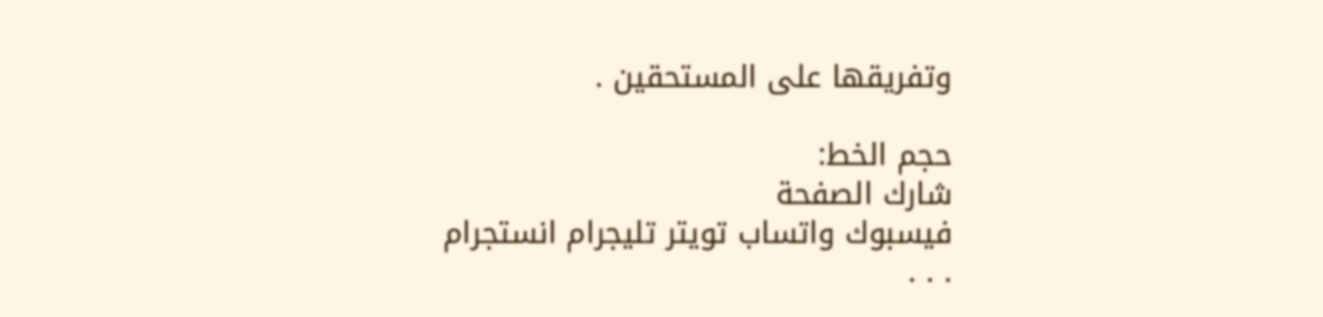وتفريقها على المستحقين .

حجم الخط:
شارك الصفحة
فيسبوك واتساب تويتر تليجرام انستجرام
. . .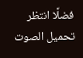فضلًا انتظر تحميل الصوت